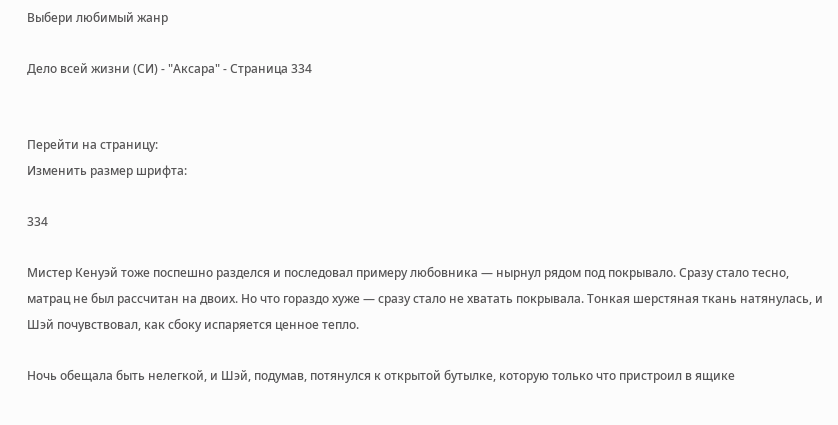Выбери любимый жанр

Дело всей жизни (СИ) - "Аксара" - Страница 334


Перейти на страницу:
Изменить размер шрифта:

334

Мистер Кенуэй тоже поспешно разделся и последовал примеру любовника — нырнул рядом под покрывало. Сразу стало тесно, матрац не был рассчитан на двоих. Но что гораздо хуже — сразу стало не хватать покрывала. Тонкая шерстяная ткань натянулась, и Шэй почувствовал, как сбоку испаряется ценное тепло.

Ночь обещала быть нелегкой, и Шэй, подумав, потянулся к открытой бутылке, которую только что пристроил в ящике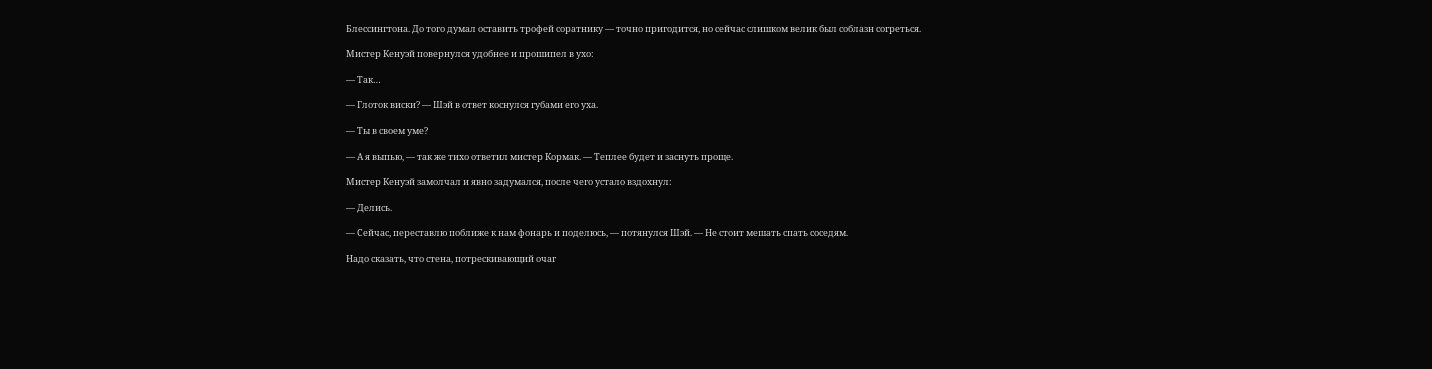Блессингтона. До того думал оставить трофей соратнику — точно пригодится, но сейчас слишком велик был соблазн согреться.

Мистер Кенуэй повернулся удобнее и прошипел в ухо:

— Так…

— Глоток виски? — Шэй в ответ коснулся губами его уха.

— Ты в своем уме?

— А я выпью, — так же тихо ответил мистер Кормак. — Теплее будет и заснуть проще.

Мистер Кенуэй замолчал и явно задумался, после чего устало вздохнул:

— Делись.

— Сейчас, переставлю поближе к нам фонарь и поделюсь, — потянулся Шэй. — Не стоит мешать спать соседям.

Надо сказать, что стена, потрескивающий очаг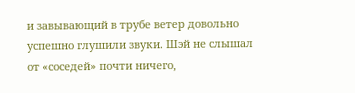и завывающий в трубе ветер довольно успешно глушили звуки. Шэй не слышал от «соседей» почти ничего,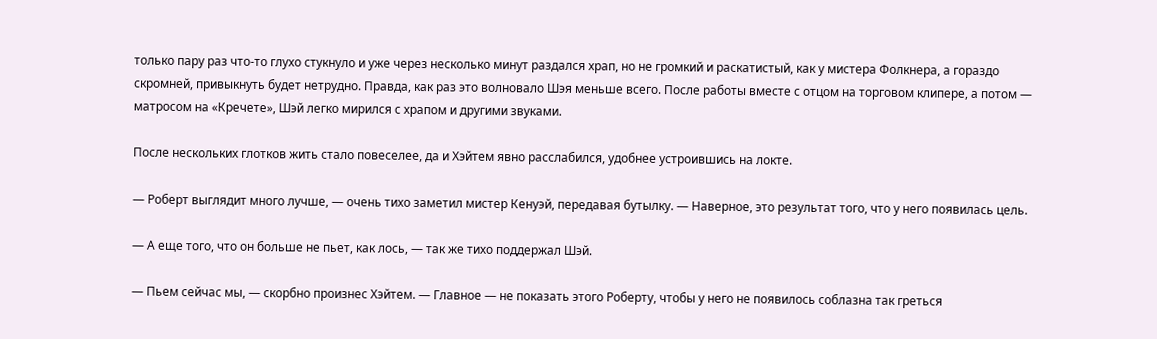только пару раз что-то глухо стукнуло и уже через несколько минут раздался храп, но не громкий и раскатистый, как у мистера Фолкнера, а гораздо скромней, привыкнуть будет нетрудно. Правда, как раз это волновало Шэя меньше всего. После работы вместе с отцом на торговом клипере, а потом — матросом на «Кречете», Шэй легко мирился с храпом и другими звуками.

После нескольких глотков жить стало повеселее, да и Хэйтем явно расслабился, удобнее устроившись на локте.

— Роберт выглядит много лучше, — очень тихо заметил мистер Кенуэй, передавая бутылку. — Наверное, это результат того, что у него появилась цель.

— А еще того, что он больше не пьет, как лось, — так же тихо поддержал Шэй.

— Пьем сейчас мы, — скорбно произнес Хэйтем. — Главное — не показать этого Роберту, чтобы у него не появилось соблазна так греться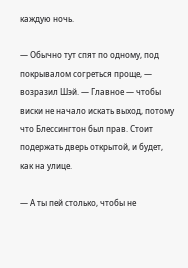каждую ночь.

— Обычно тут спят по одному, под покрывалом согреться проще, — возразил Шэй. — Главное — чтобы виски не начало искать выход, потому что Блессингтон был прав. Стоит подержать дверь открытой, и будет, как на улице.

— А ты пей столько, чтобы не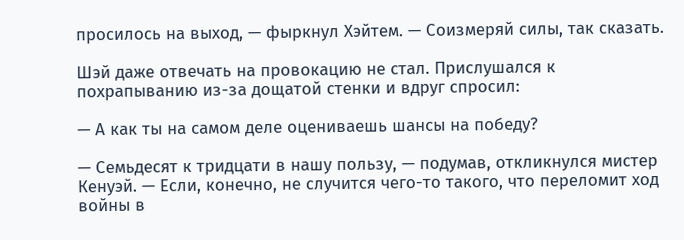просилось на выход, — фыркнул Хэйтем. — Соизмеряй силы, так сказать.

Шэй даже отвечать на провокацию не стал. Прислушался к похрапыванию из-за дощатой стенки и вдруг спросил:

— А как ты на самом деле оцениваешь шансы на победу?

— Семьдесят к тридцати в нашу пользу, — подумав, откликнулся мистер Кенуэй. — Если, конечно, не случится чего-то такого, что переломит ход войны в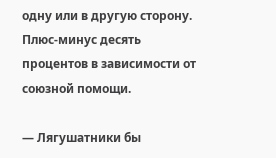одну или в другую сторону. Плюс-минус десять процентов в зависимости от союзной помощи.

— Лягушатники бы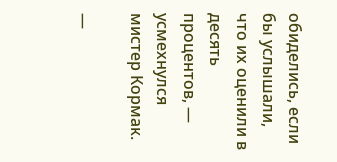обиделись, если бы услышали, что их оценили в десять процентов, — усмехнулся мистер Кормак.

—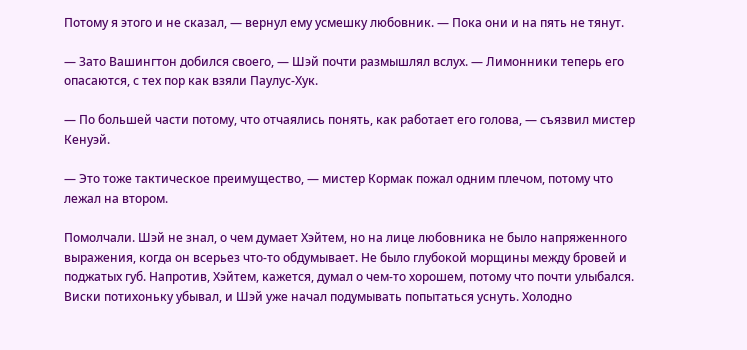Потому я этого и не сказал, — вернул ему усмешку любовник. — Пока они и на пять не тянут.

— Зато Вашингтон добился своего, — Шэй почти размышлял вслух. — Лимонники теперь его опасаются, с тех пор как взяли Паулус-Хук.

— По большей части потому, что отчаялись понять, как работает его голова, — съязвил мистер Кенуэй.

— Это тоже тактическое преимущество, — мистер Кормак пожал одним плечом, потому что лежал на втором.

Помолчали. Шэй не знал, о чем думает Хэйтем, но на лице любовника не было напряженного выражения, когда он всерьез что-то обдумывает. Не было глубокой морщины между бровей и поджатых губ. Напротив, Хэйтем, кажется, думал о чем-то хорошем, потому что почти улыбался. Виски потихоньку убывал, и Шэй уже начал подумывать попытаться уснуть. Холодно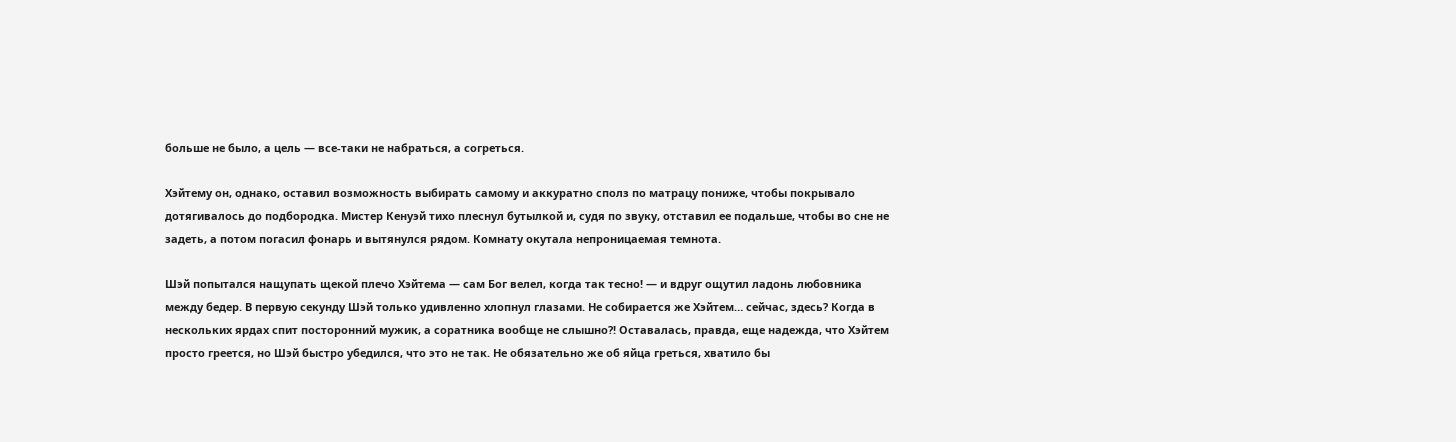больше не было, а цель — все-таки не набраться, а согреться.

Хэйтему он, однако, оставил возможность выбирать самому и аккуратно сполз по матрацу пониже, чтобы покрывало дотягивалось до подбородка. Мистер Кенуэй тихо плеснул бутылкой и, судя по звуку, отставил ее подальше, чтобы во сне не задеть, а потом погасил фонарь и вытянулся рядом. Комнату окутала непроницаемая темнота.

Шэй попытался нащупать щекой плечо Хэйтема — сам Бог велел, когда так тесно! — и вдруг ощутил ладонь любовника между бедер. В первую секунду Шэй только удивленно хлопнул глазами. Не собирается же Хэйтем… сейчас, здесь? Когда в нескольких ярдах спит посторонний мужик, а соратника вообще не слышно?! Оставалась, правда, еще надежда, что Хэйтем просто греется, но Шэй быстро убедился, что это не так. Не обязательно же об яйца греться, хватило бы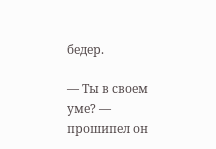бедер.

— Ты в своем уме? — прошипел он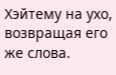Хэйтему на ухо, возвращая его же слова.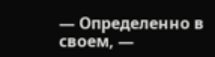— Определенно в своем, —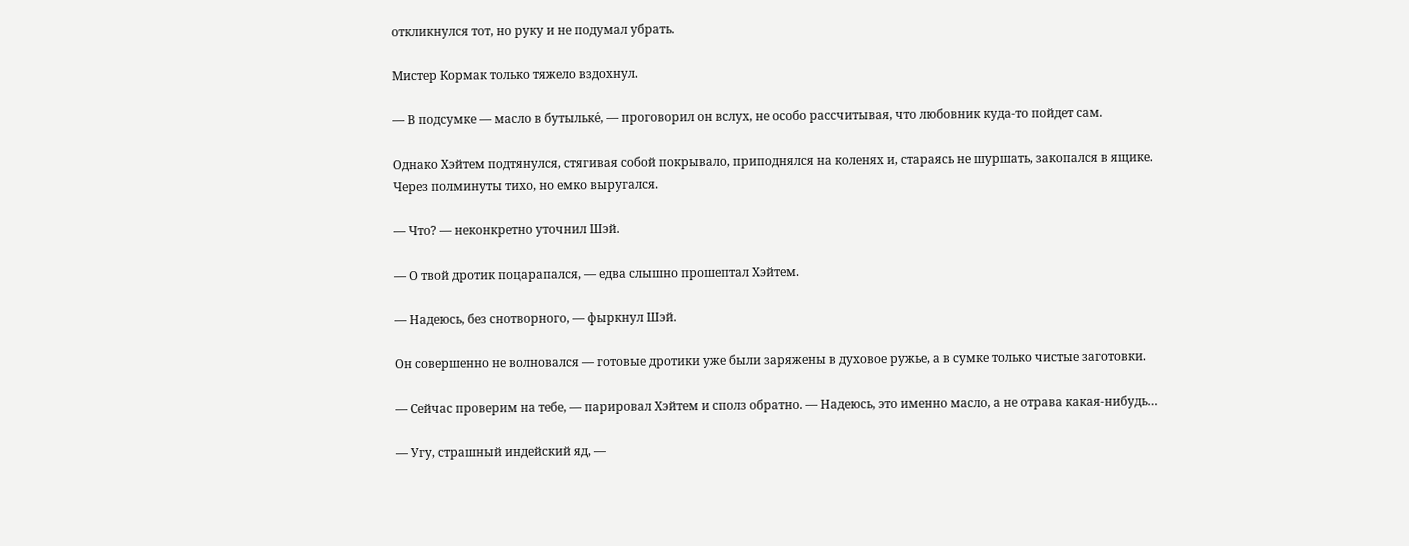откликнулся тот, но руку и не подумал убрать.

Мистер Кормак только тяжело вздохнул.

— В подсумке — масло в бутыльке́, — проговорил он вслух, не особо рассчитывая, что любовник куда-то пойдет сам.

Однако Хэйтем подтянулся, стягивая собой покрывало, приподнялся на коленях и, стараясь не шуршать, закопался в ящике. Через полминуты тихо, но емко выругался.

— Что? — неконкретно уточнил Шэй.

— О твой дротик поцарапался, — едва слышно прошептал Хэйтем.

— Надеюсь, без снотворного, — фыркнул Шэй.

Он совершенно не волновался — готовые дротики уже были заряжены в духовое ружье, а в сумке только чистые заготовки.

— Сейчас проверим на тебе, — парировал Хэйтем и сполз обратно. — Надеюсь, это именно масло, а не отрава какая-нибудь…

— Угу, страшный индейский яд, —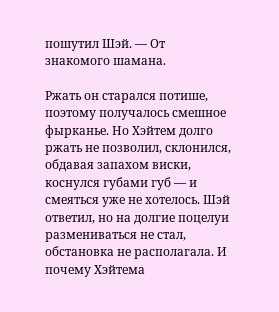пошутил Шэй. — От знакомого шамана.

Ржать он старался потише, поэтому получалось смешное фырканье. Но Хэйтем долго ржать не позволил, склонился, обдавая запахом виски, коснулся губами губ — и смеяться уже не хотелось. Шэй ответил, но на долгие поцелуи размениваться не стал, обстановка не располагала. И почему Хэйтема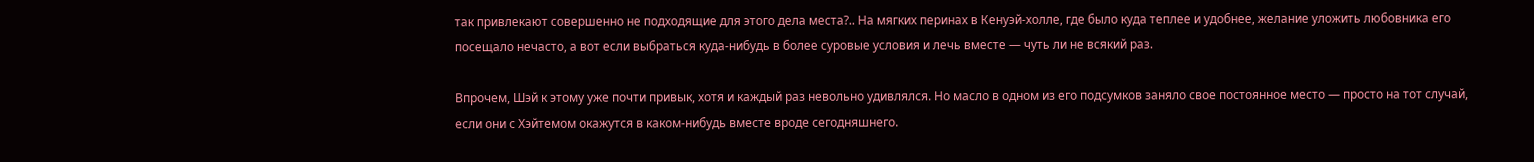так привлекают совершенно не подходящие для этого дела места?.. На мягких перинах в Кенуэй-холле, где было куда теплее и удобнее, желание уложить любовника его посещало нечасто, а вот если выбраться куда-нибудь в более суровые условия и лечь вместе — чуть ли не всякий раз.

Впрочем, Шэй к этому уже почти привык, хотя и каждый раз невольно удивлялся. Но масло в одном из его подсумков заняло свое постоянное место — просто на тот случай, если они с Хэйтемом окажутся в каком-нибудь вместе вроде сегодняшнего.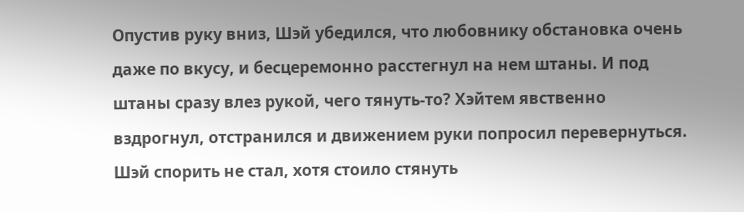Опустив руку вниз, Шэй убедился, что любовнику обстановка очень даже по вкусу, и бесцеремонно расстегнул на нем штаны. И под штаны сразу влез рукой, чего тянуть-то? Хэйтем явственно вздрогнул, отстранился и движением руки попросил перевернуться. Шэй спорить не стал, хотя стоило стянуть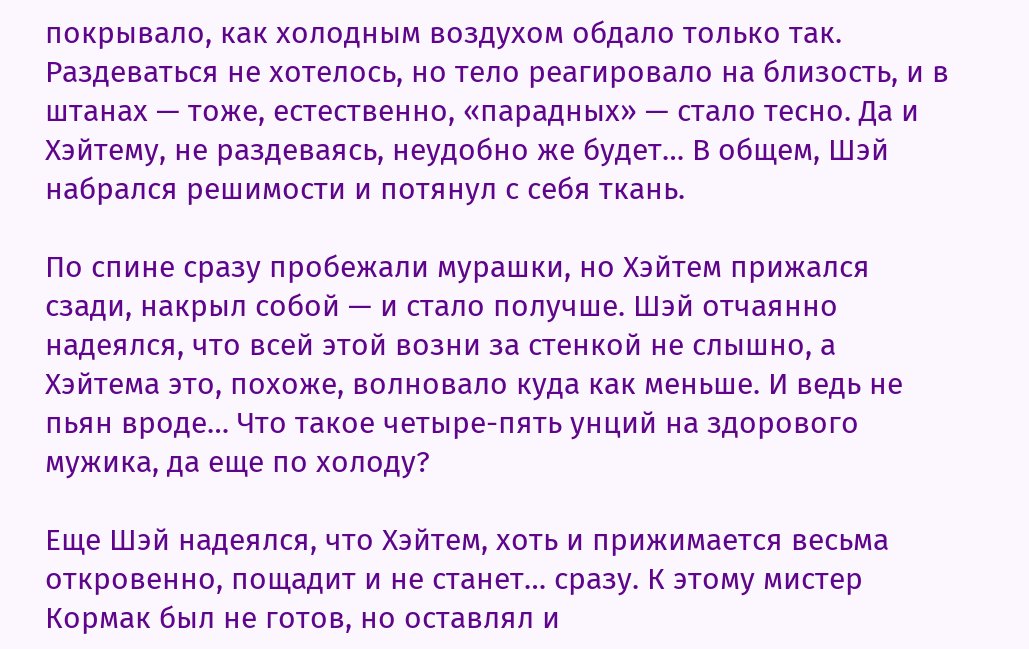покрывало, как холодным воздухом обдало только так. Раздеваться не хотелось, но тело реагировало на близость, и в штанах — тоже, естественно, «парадных» — стало тесно. Да и Хэйтему, не раздеваясь, неудобно же будет… В общем, Шэй набрался решимости и потянул с себя ткань.

По спине сразу пробежали мурашки, но Хэйтем прижался сзади, накрыл собой — и стало получше. Шэй отчаянно надеялся, что всей этой возни за стенкой не слышно, а Хэйтема это, похоже, волновало куда как меньше. И ведь не пьян вроде… Что такое четыре-пять унций на здорового мужика, да еще по холоду?

Еще Шэй надеялся, что Хэйтем, хоть и прижимается весьма откровенно, пощадит и не станет… сразу. К этому мистер Кормак был не готов, но оставлял и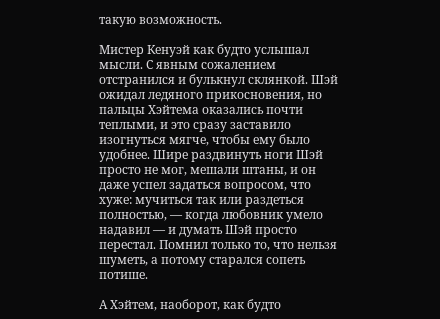такую возможность.

Мистер Кенуэй как будто услышал мысли. С явным сожалением отстранился и булькнул склянкой. Шэй ожидал ледяного прикосновения, но пальцы Хэйтема оказались почти теплыми, и это сразу заставило изогнуться мягче, чтобы ему было удобнее. Шире раздвинуть ноги Шэй просто не мог, мешали штаны, и он даже успел задаться вопросом, что хуже: мучиться так или раздеться полностью, — когда любовник умело надавил — и думать Шэй просто перестал. Помнил только то, что нельзя шуметь, а потому старался сопеть потише.

А Хэйтем, наоборот, как будто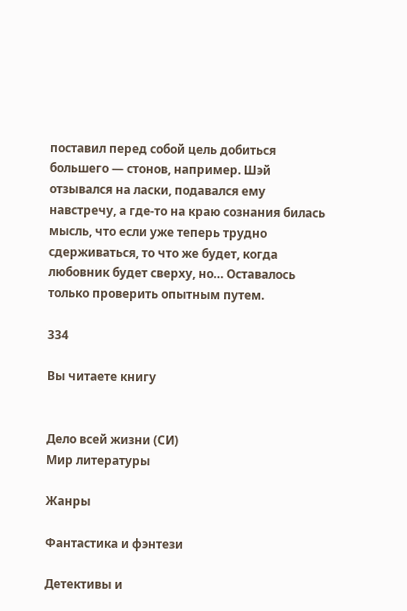поставил перед собой цель добиться большего — стонов, например. Шэй отзывался на ласки, подавался ему навстречу, а где-то на краю сознания билась мысль, что если уже теперь трудно сдерживаться, то что же будет, когда любовник будет сверху, но… Оставалось только проверить опытным путем.

334

Вы читаете книгу


Дело всей жизни (СИ)
Мир литературы

Жанры

Фантастика и фэнтези

Детективы и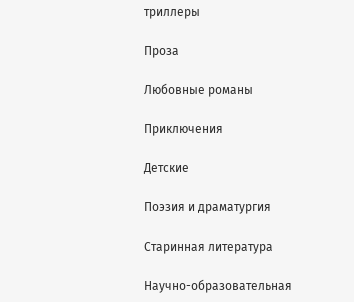триллеры

Проза

Любовные романы

Приключения

Детские

Поэзия и драматургия

Старинная литература

Научно-образовательная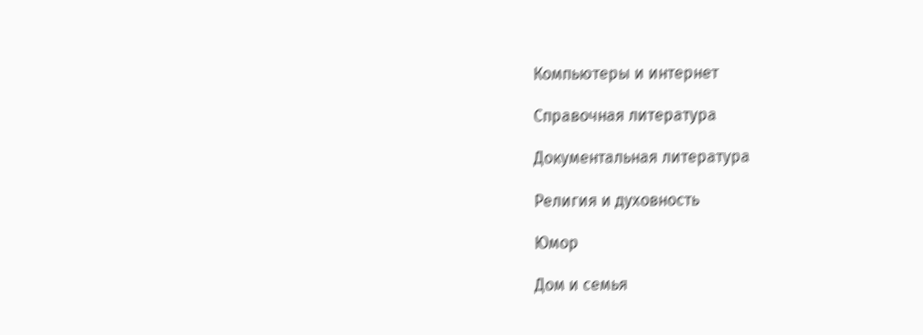Компьютеры и интернет

Справочная литература

Документальная литература

Религия и духовность

Юмор

Дом и семья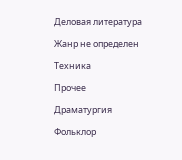Деловая литература

Жанр не определен

Техника

Прочее

Драматургия

Фольклор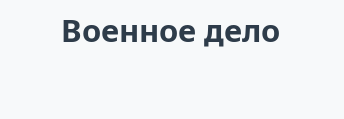Военное дело